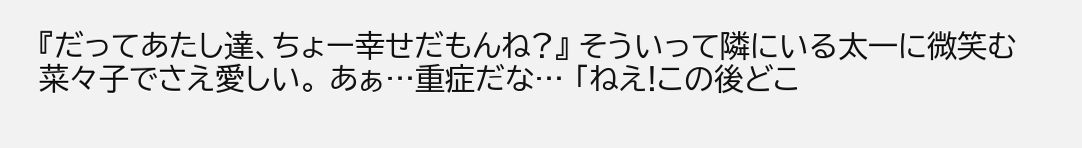『だってあたし達、ちょー幸せだもんね?』 そういって隣にいる太一に微笑む菜々子でさえ愛しい。 あぁ…重症だな… 「ねえ!この後どこ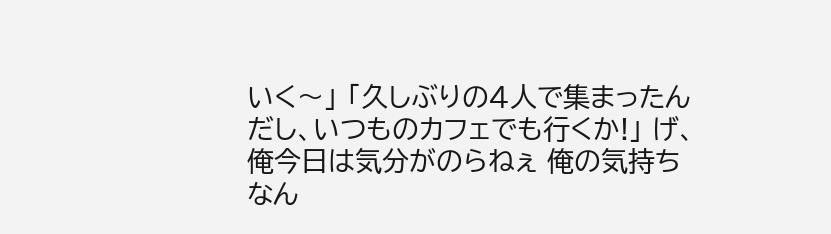いく〜」 「久しぶりの4人で集まったんだし、いつものカフェでも行くか!」 げ、俺今日は気分がのらねぇ 俺の気持ちなん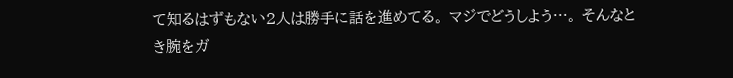て知るはずもない2人は勝手に話を進めてる。 マジでどうしよう…。 そんなとき腕をガ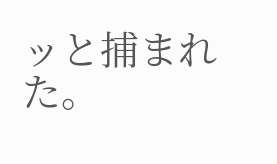ッと捕まれた。